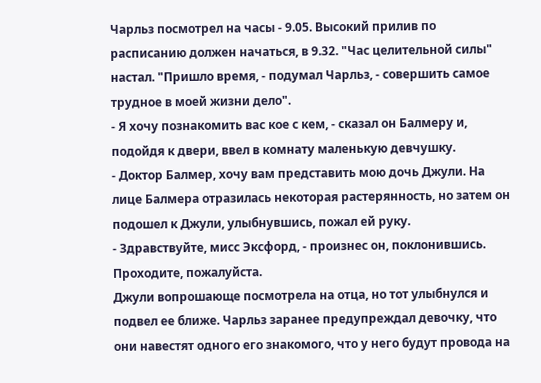Чарльз посмотрел на часы - 9.05. Высокий прилив по расписанию должен начаться, в 9.32. "Час целительной силы" настал. "Пришло время, - подумал Чарльз, - совершить самое трудное в моей жизни дело".
- Я хочу познакомить вас кое с кем, - сказал он Балмеру и, подойдя к двери, ввел в комнату маленькую девчушку.
- Доктор Балмер, хочу вам представить мою дочь Джули. На лице Балмера отразилась некоторая растерянность, но затем он подошел к Джули, улыбнувшись, пожал ей руку.
- Здравствуйте, мисс Эксфорд, - произнес он, поклонившись. Проходите, пожалуйста.
Джули вопрошающе посмотрела на отца, но тот улыбнулся и подвел ее ближе. Чарльз заранее предупреждал девочку, что они навестят одного его знакомого, что у него будут провода на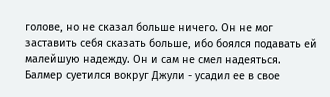голове, но не сказал больше ничего. Он не мог заставить себя сказать больше, ибо боялся подавать ей малейшую надежду. Он и сам не смел надеяться.
Балмер суетился вокруг Джули - усадил ее в свое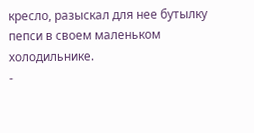кресло, разыскал для нее бутылку пепси в своем маленьком холодильнике.
-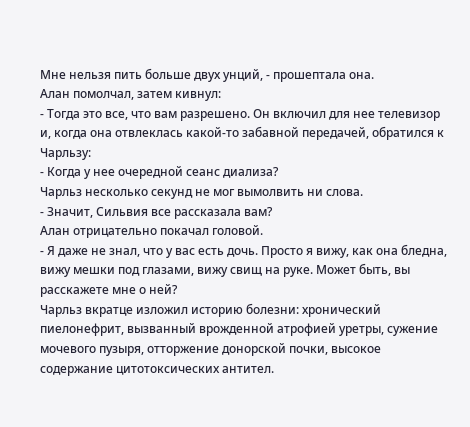Мне нельзя пить больше двух унций, - прошептала она.
Алан помолчал, затем кивнул:
- Тогда это все, что вам разрешено. Он включил для нее телевизор и, когда она отвлеклась какой-то забавной передачей, обратился к Чарльзу:
- Когда у нее очередной сеанс диализа?
Чарльз несколько секунд не мог вымолвить ни слова.
- Значит, Сильвия все рассказала вам?
Алан отрицательно покачал головой.
- Я даже не знал, что у вас есть дочь. Просто я вижу, как она бледна, вижу мешки под глазами, вижу свищ на руке. Может быть, вы расскажете мне о ней?
Чарльз вкратце изложил историю болезни: хронический пиелонефрит, вызванный врожденной атрофией уретры, сужение мочевого пузыря, отторжение донорской почки, высокое содержание цитотоксических антител.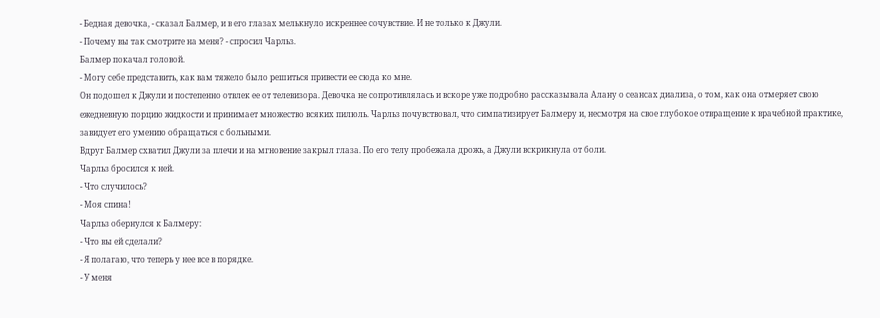- Бедная девочка, - сказал Балмер, и в его глазах мелькнуло искреннее сочувствие. И не только к Джули.
- Почему вы так смотрите на меня? - спросил Чарльз.
Балмер покачал головой.
- Могу себе представить, как вам тяжело было решиться привести ее сюда ко мне.
Он подошел к Джули и постепенно отвлек ее от телевизора. Девочка не сопротивлялась и вскоре уже подробно рассказывала Алану о сеансах диализа, о том, как она отмеряет свою ежедневную порцию жидкости и принимает множество всяких пилюль. Чарльз почувствовал, что симпатизирует Балмеру и, несмотря на свое глубокое отвращение к врачебной практике, завидует его умению обращаться с больными.
Вдруг Балмер схватил Джули за плечи и на мгновение закрыл глаза. По его телу пробежала дрожь, а Джули вскрикнула от боли.
Чарльз бросился к ней.
- Что случилось?
- Моя спина!
Чарльз обернулся к Балмеру:
- Что вы ей сделали?
- Я полагаю, что теперь у нее все в порядке.
- У меня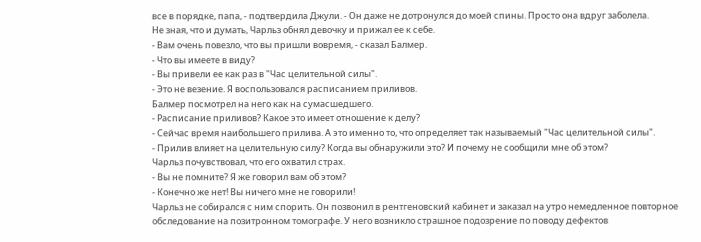все в порядке, папа, - подтвердила Джули. - Он даже не дотронулся до моей спины. Просто она вдруг заболела.
Не зная, что и думать, Чарльз обнял девочку и прижал ее к себе.
- Вам очень повезло, что вы пришли вовремя, - сказал Балмер.
- Что вы имеете в виду?
- Вы привели ее как раз в "Час целительной силы".
- Это не везение. Я воспользовался расписанием приливов.
Балмер посмотрел на него как на сумасшедшего.
- Расписание приливов? Какое это имеет отношение к делу?
- Сейчас время наибольшего прилива. А это именно то, что определяет так называемый "Час целительной силы".
- Прилив влияет на целительную силу? Когда вы обнаружили это? И почему не сообщили мне об этом?
Чарльз почувствовал, что его охватил страх.
- Вы не помните? Я же говорил вам об этом?
- Конечно же нет! Вы ничего мне не говорили!
Чарльз не собирался с ним спорить. Он позвонил в рентгеновский кабинет и заказал на утро немедленное повторное обследование на позитронном томографе. У него возникло страшное подозрение по поводу дефектов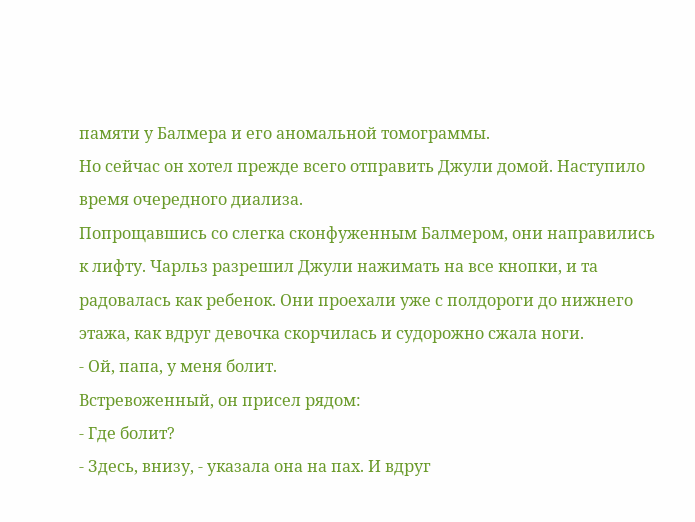памяти у Балмера и его аномальной томограммы.
Но сейчас он хотел прежде всего отправить Джули домой. Наступило время очередного диализа.
Попрощавшись со слегка сконфуженным Балмером, они направились к лифту. Чарльз разрешил Джули нажимать на все кнопки, и та радовалась как ребенок. Они проехали уже с полдороги до нижнего этажа, как вдруг девочка скорчилась и судорожно сжала ноги.
- Ой, папа, у меня болит.
Встревоженный, он присел рядом:
- Где болит?
- Здесь, внизу, - указала она на пах. И вдруг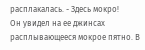расплакалась. - Здесь мокро!
Он увидел на ее джинсах расплывающееся мокрое пятно. В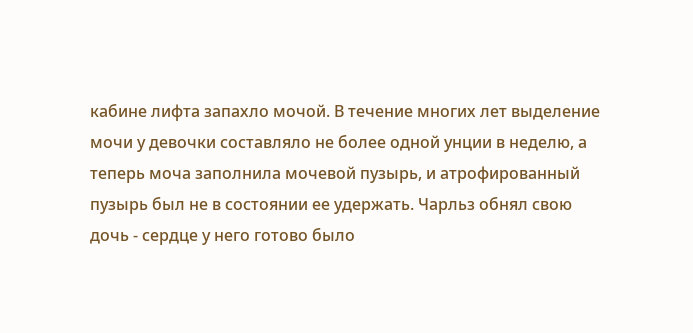кабине лифта запахло мочой. В течение многих лет выделение мочи у девочки составляло не более одной унции в неделю, а теперь моча заполнила мочевой пузырь, и атрофированный пузырь был не в состоянии ее удержать. Чарльз обнял свою дочь - сердце у него готово было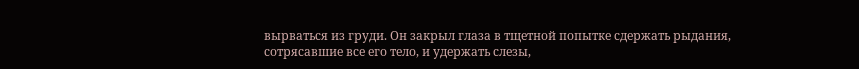вырваться из груди. Он закрыл глаза в тщетной попытке сдержать рыдания, сотрясавшие все его тело, и удержать слезы,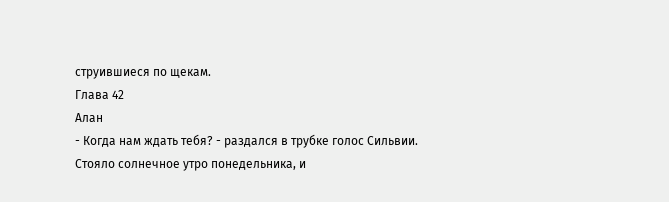струившиеся по щекам.
Глава 42
Алан
- Когда нам ждать тебя? - раздался в трубке голос Сильвии.
Стояло солнечное утро понедельника, и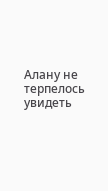Алану не терпелось увидеть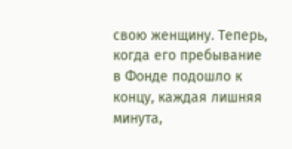свою женщину. Теперь, когда его пребывание в Фонде подошло к концу, каждая лишняя минута,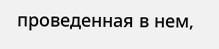проведенная в нем,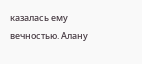казалась ему вечностью. Алану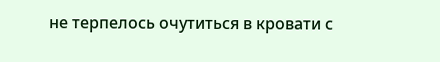не терпелось очутиться в кровати с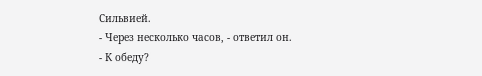Сильвией.
- Через несколько часов, - ответил он.
- К обеду?